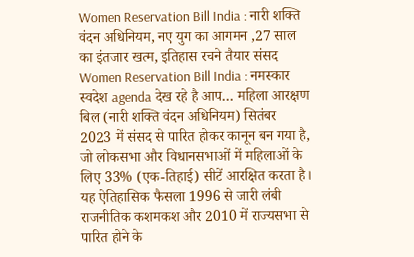Women Reservation Bill India : नारी शक्ति वंदन अधिनियम, नए युग का आगमन ,27 साल का इंतजार खत्म, इतिहास रचने तैयार संसद
Women Reservation Bill India : नमस्कार स्वदेश agenda देख रहे है आप… महिला आरक्षण बिल (नारी शक्ति वंदन अधिनियम) सितंबर 2023 में संसद से पारित होकर कानून बन गया है, जो लोकसभा और विधानसभाओं में महिलाओं के लिए 33% (एक-तिहाई) सीटें आरक्षित करता है। यह ऐतिहासिक फैसला 1996 से जारी लंबी राजनीतिक कशमकश और 2010 में राज्यसभा से पारित होने के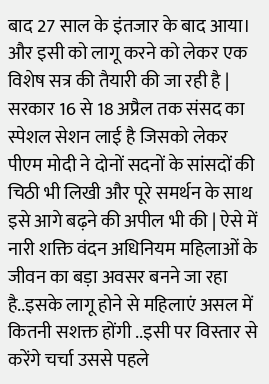बाद 27 साल के इंतजार के बाद आया। और इसी को लागू करने को लेकर एक विशेष सत्र की तैयारी की जा रही है | सरकार 16 से 18 अप्रैल तक संसद का स्पेशल सेशन लाई है जिसको लेकर पीएम मोदी ने दोनों सदनों के सांसदों की चिठी भी लिखी और पूरे समर्थन के साथ इसे आगे बढ़ने की अपील भी की | ऐसे में नारी शक्ति वंदन अधिनियम महिलाओं के जीवन का बड़ा अवसर बनने जा रहा है..इसके लागू होने से महिलाएं असल में कितनी सशक्त होंगी ..इसी पर विस्तार से करेंगे चर्चा उससे पहले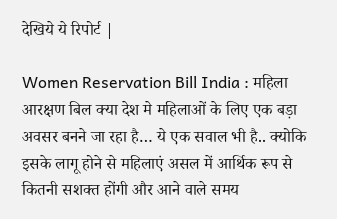देखिये ये रिपोर्ट |

Women Reservation Bill India : महिला आरक्षण बिल क्या देश मे महिलाओं के लिए एक बड़ा अवसर बनने जा रहा है… ये एक सवाल भी है.. क्योकि इसके लागू होने से महिलाएं असल में आर्थिक रूप से कितनी सशक्त होंगी और आने वाले समय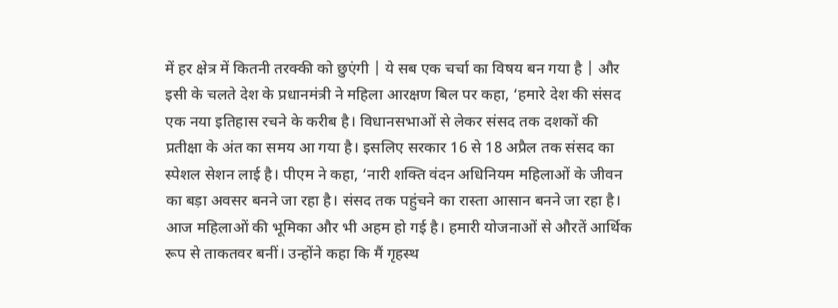में हर क्षेत्र में कितनी तरक्की को छुएंगी | ये सब एक चर्चा का विषय बन गया है | और इसी के चलते देश के प्रधानमंत्री ने महिला आरक्षण बिल पर कहा, ‘हमारे देश की संसद एक नया इतिहास रचने के करीब है। विधानसभाओं से लेकर संसद तक दशकों की प्रतीक्षा के अंत का समय आ गया है। इसलिए सरकार 16 से 18 अप्रैल तक संसद का स्पेशल सेशन लाई है। पीएम ने कहा, ‘नारी शक्ति वंदन अधिनियम महिलाओं के जीवन का बड़ा अवसर बनने जा रहा है। संसद तक पहुंचने का रास्ता आसान बनने जा रहा है। आज महिलाओं की भूमिका और भी अहम हो गई है। हमारी योजनाओं से औरतें आर्थिक रूप से ताकतवर बनीं। उन्होंने कहा कि मैं गृहस्थ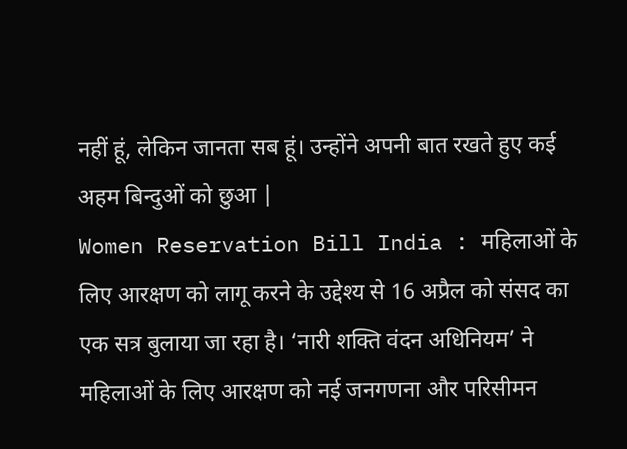नहीं हूं, लेकिन जानता सब हूं। उन्होंने अपनी बात रखते हुए कई अहम बिन्दुओं को छुआ |
Women Reservation Bill India : महिलाओं के लिए आरक्षण को लागू करने के उद्देश्य से 16 अप्रैल को संसद का एक सत्र बुलाया जा रहा है। ‘नारी शक्ति वंदन अधिनियम’ ने महिलाओं के लिए आरक्षण को नई जनगणना और परिसीमन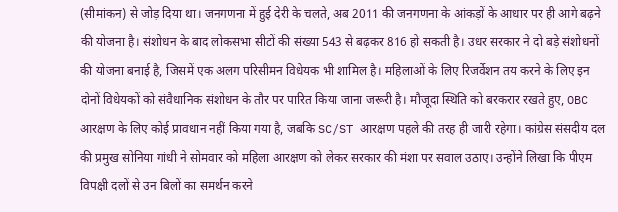(सीमांकन) से जोड़ दिया था। जनगणना में हुई देरी के चलते, अब 2011 की जनगणना के आंकड़ों के आधार पर ही आगे बढ़ने की योजना है। संशोधन के बाद लोकसभा सीटों की संख्या 543 से बढ़कर 816 हो सकती है। उधर सरकार ने दो बड़े संशोधनों की योजना बनाई है, जिसमें एक अलग परिसीमन विधेयक भी शामिल है। महिलाओं के लिए रिजर्वेशन तय करने के लिए इन दोनों विधेयकों को संवैधानिक संशोधन के तौर पर पारित किया जाना जरूरी है। मौजूदा स्थिति को बरकरार रखते हुए, OBC आरक्षण के लिए कोई प्रावधान नहीं किया गया है, जबकि SC/ST आरक्षण पहले की तरह ही जारी रहेगा। कांग्रेस संसदीय दल की प्रमुख सोनिया गांधी ने सोमवार को महिला आरक्षण को लेकर सरकार की मंशा पर सवाल उठाए। उन्होंने लिखा कि पीएम विपक्षी दलों से उन बिलों का समर्थन करने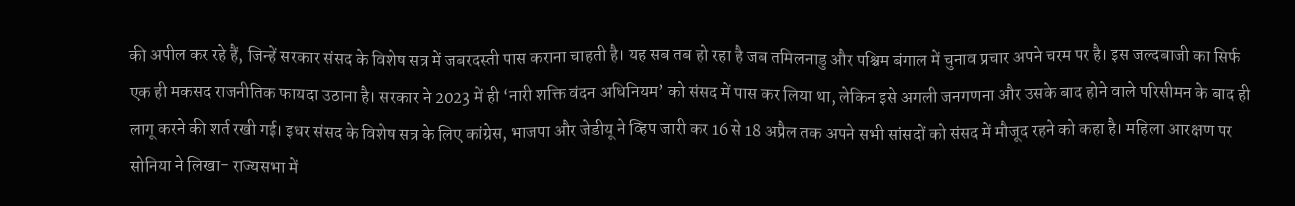की अपील कर रहे हैं, जिन्हें सरकार संसद के विशेष सत्र में जबरदस्ती पास कराना चाहती है। यह सब तब हो रहा है जब तमिलनाडु और पश्चिम बंगाल में चुनाव प्रचार अपने चरम पर है। इस जल्दबाजी का सिर्फ एक ही मकसद राजनीतिक फायदा उठाना है। सरकार ने 2023 में ही ‘नारी शक्ति वंदन अधिनियम’ को संसद में पास कर लिया था, लेकिन इसे अगली जनगणना और उसके बाद होने वाले परिसीमन के बाद ही लागू करने की शर्त रखी गई। इधर संसद के विशेष सत्र के लिए कांग्रेस, भाजपा और जेडीयू ने व्हिप जारी कर 16 से 18 अप्रैल तक अपने सभी सांसदों को संसद में मौजूद रहने को कहा है। महिला आरक्षण पर सोनिया ने लिखा- राज्यसभा में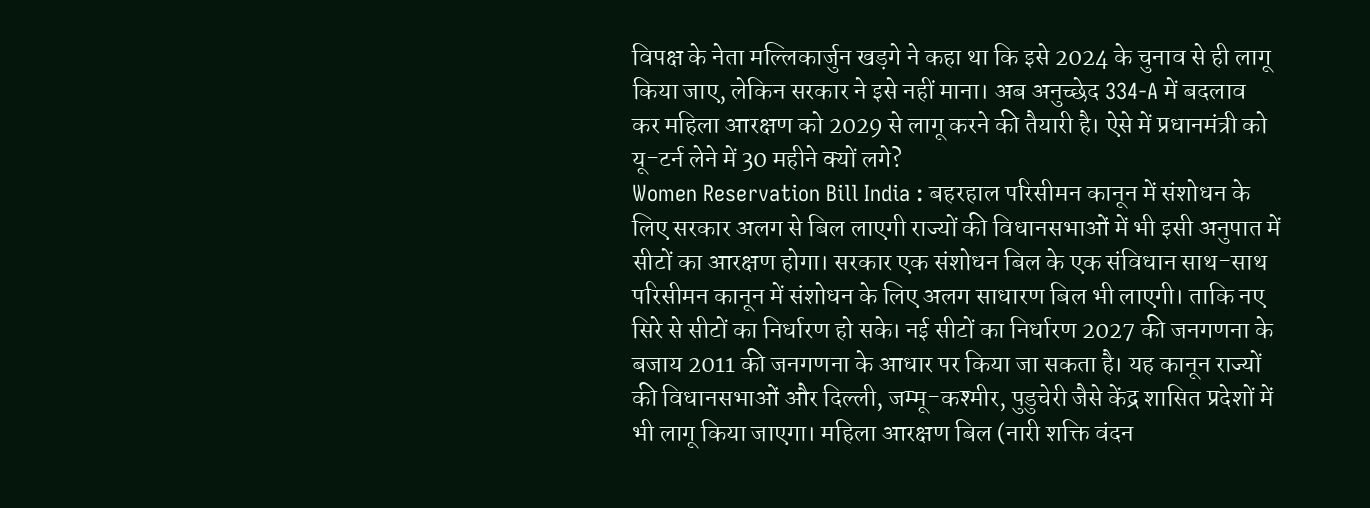विपक्ष के नेता मल्लिकार्जुन खड़गे ने कहा था कि इसे 2024 के चुनाव से ही लागू किया जाए, लेकिन सरकार ने इसे नहीं माना। अब अनुच्छेद 334-A में बदलाव कर महिला आरक्षण को 2029 से लागू करने की तैयारी है। ऐसे में प्रधानमंत्री को यू-टर्न लेने में 30 महीने क्यों लगे?
Women Reservation Bill India : बहरहाल परिसीमन कानून में संशोधन के लिए सरकार अलग से बिल लाएगी राज्यों की विधानसभाओं में भी इसी अनुपात में सीटों का आरक्षण होगा। सरकार एक संशोधन बिल के एक संविधान साथ-साथ परिसीमन कानून में संशोधन के लिए अलग साधारण बिल भी लाएगी। ताकि नए सिरे से सीटों का निर्धारण हो सके। नई सीटों का निर्धारण 2027 की जनगणना के बजाय 2011 की जनगणना के आधार पर किया जा सकता है। यह कानून राज्यों की विधानसभाओं और दिल्ली, जम्मू-कश्मीर, पुडुचेरी जैसे केंद्र शासित प्रदेशों में भी लागू किया जाएगा। महिला आरक्षण बिल (नारी शक्ति वंदन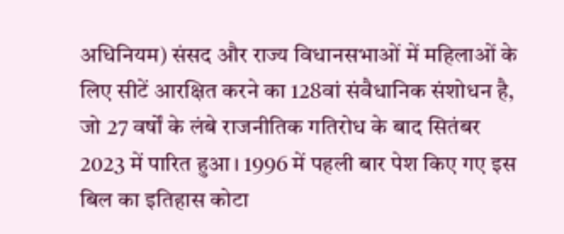अधिनियम) संसद और राज्य विधानसभाओं में महिलाओं के लिए सीटें आरक्षित करने का 128वां संवैधानिक संशोधन है, जो 27 वर्षों के लंबे राजनीतिक गतिरोध के बाद सितंबर 2023 में पारित हुआ। 1996 में पहली बार पेश किए गए इस बिल का इतिहास कोटा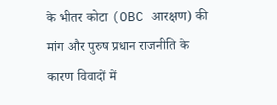के भीतर कोटा (OBC आरक्षण) की मांग और पुरुष प्रधान राजनीति के कारण विवादों में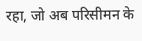रहा, जो अब परिसीमन के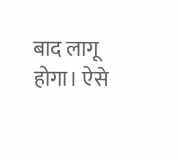बाद लागू होगा। ऐसे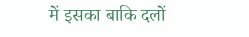में इसका बाकि दलों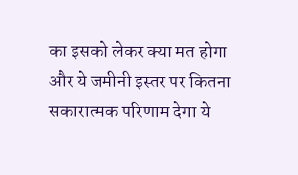का इसको लेकर क्या मत होगा और ये जमीनी इस्तर पर कितना सकारात्मक परिणाम देगा ये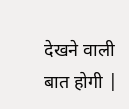देखने वाली बात होगी |